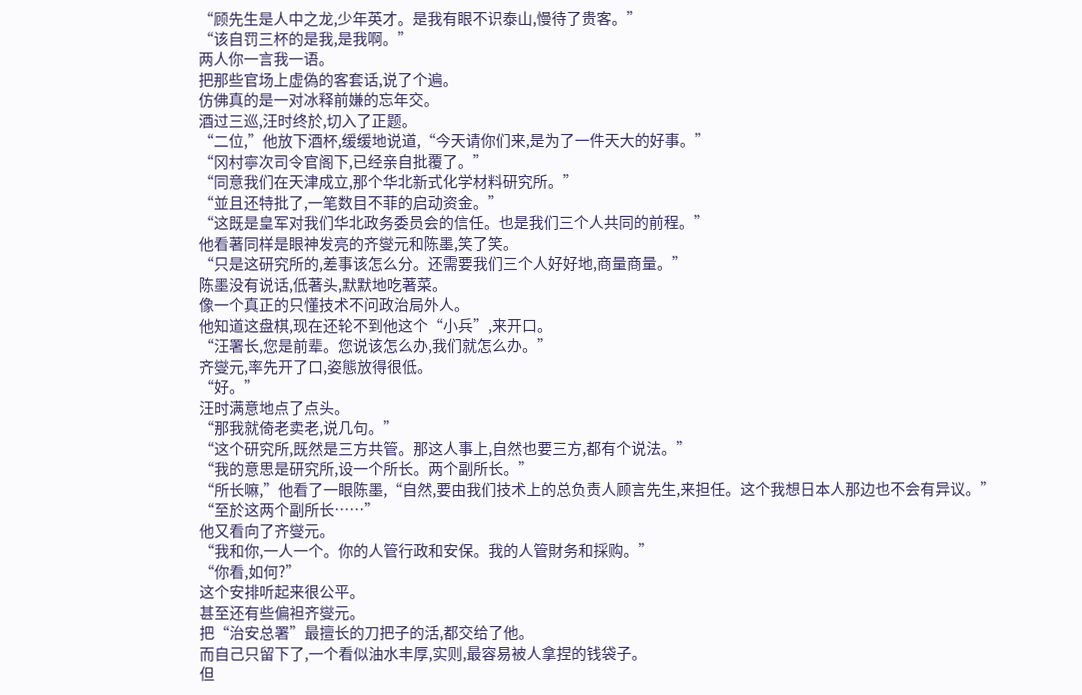“顾先生是人中之龙,少年英才。是我有眼不识泰山,慢待了贵客。”
“该自罚三杯的是我,是我啊。”
两人你一言我一语。
把那些官场上虚偽的客套话,说了个遍。
仿佛真的是一对冰释前嫌的忘年交。
酒过三巡,汪时终於,切入了正题。
“二位,”他放下酒杯,缓缓地说道,“今天请你们来,是为了一件天大的好事。”
“冈村寧次司令官阁下,已经亲自批覆了。”
“同意我们在天津成立,那个华北新式化学材料研究所。”
“並且还特批了,一笔数目不菲的启动资金。”
“这既是皇军对我们华北政务委员会的信任。也是我们三个人共同的前程。”
他看著同样是眼神发亮的齐燮元和陈墨,笑了笑。
“只是这研究所的,差事该怎么分。还需要我们三个人好好地,商量商量。”
陈墨没有说话,低著头,默默地吃著菜。
像一个真正的只懂技术不问政治局外人。
他知道这盘棋,现在还轮不到他这个“小兵”,来开口。
“汪署长,您是前辈。您说该怎么办,我们就怎么办。”
齐燮元,率先开了口,姿態放得很低。
“好。”
汪时满意地点了点头。
“那我就倚老卖老,说几句。”
“这个研究所,既然是三方共管。那这人事上,自然也要三方,都有个说法。”
“我的意思是研究所,设一个所长。两个副所长。”
“所长嘛,”他看了一眼陈墨,“自然,要由我们技术上的总负责人顾言先生,来担任。这个我想日本人那边也不会有异议。”
“至於这两个副所长……”
他又看向了齐燮元。
“我和你,一人一个。你的人管行政和安保。我的人管財务和採购。”
“你看,如何?”
这个安排听起来很公平。
甚至还有些偏袒齐燮元。
把“治安总署”最擅长的刀把子的活,都交给了他。
而自己只留下了,一个看似油水丰厚,实则,最容易被人拿捏的钱袋子。
但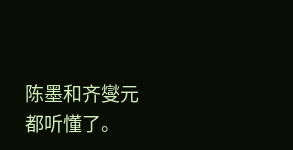陈墨和齐燮元都听懂了。